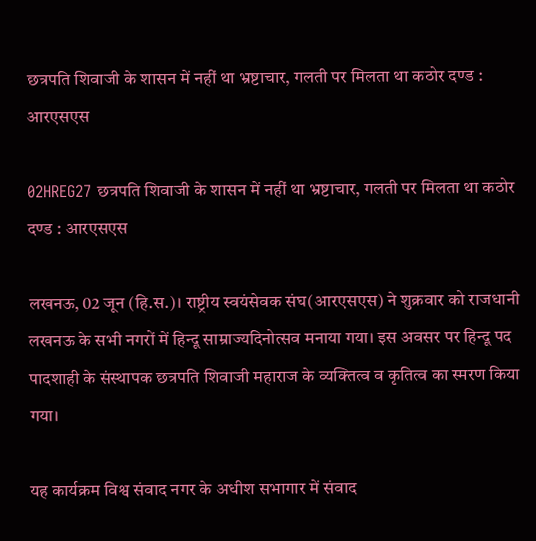छत्रपति शिवाजी के शासन में नहीं था भ्रष्टाचार, गलती पर मिलता था कठोर दण्ड : आरएसएस

02HREG27 छत्रपति शिवाजी के शासन में नहीं था भ्रष्टाचार, गलती पर मिलता था कठोर दण्ड : आरएसएस

लखनऊ, 02 जून (हि.स.)। राष्ट्रीय स्वयंसेवक संघ(आरएसएस) ने शुक्रवार को राजधानी लखनऊ के सभी नगरों में हिन्दू साम्राज्यदिनोत्सव मनाया गया। इस अवसर पर हिन्दू पद पादशाही के संस्थापक छत्रपति शिवाजी महाराज के व्यक्तित्व व कृतित्व का स्मरण किया गया।

यह कार्यक्रम विश्व संवाद नगर के अधीश सभागार में संवाद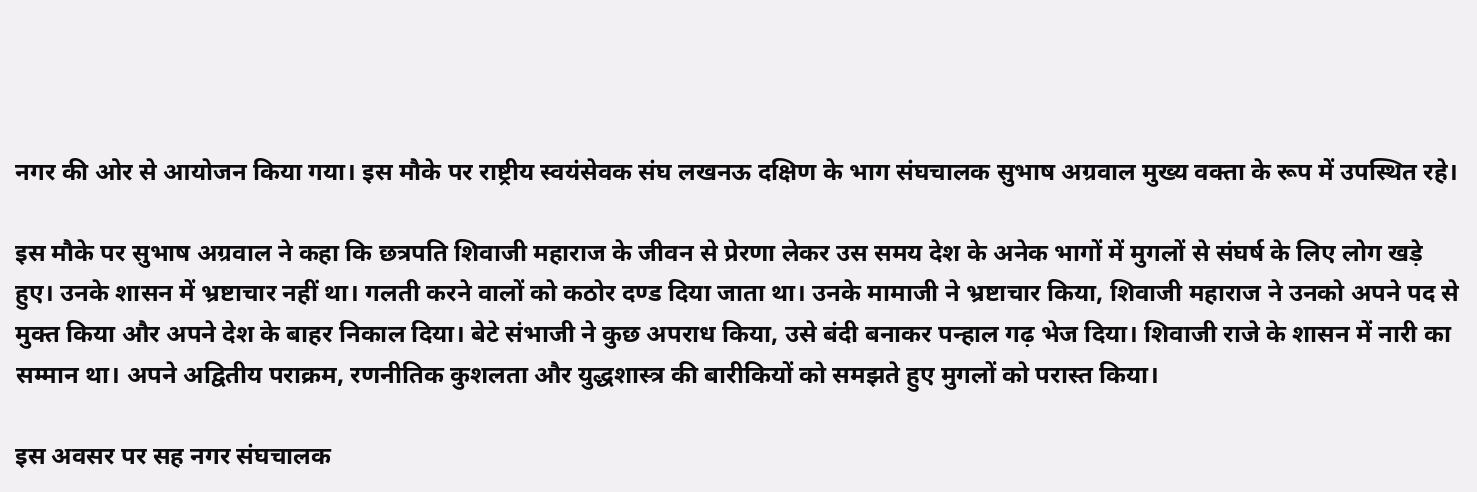नगर की ओर से आयोजन किया गया। इस मौके पर राष्ट्रीय स्वयंसेवक संघ लखनऊ दक्षिण के भाग संघचालक सुभाष अग्रवाल मुख्य वक्ता के रूप में उपस्थित रहे।

इस मौके पर सुभाष अग्रवाल ने कहा कि छत्रपति शिवाजी महाराज के जीवन से प्रेरणा लेकर उस समय देश के अनेक भागों में मुगलों से संघर्ष के लिए लोग खड़े हुए। उनके शासन में भ्रष्टाचार नहीं था। गलती करने वालों को कठोर दण्ड दिया जाता था। उनके मामाजी ने भ्रष्टाचार किया, शिवाजी महाराज ने उनको अपने पद से मुक्त किया और अपने देश के बाहर निकाल दिया। बेटे संभाजी ने कुछ अपराध किया, उसे बंदी बनाकर पन्हाल गढ़ भेज दिया। शिवाजी राजे के शासन में नारी का सम्मान था। अपने अद्वितीय पराक्रम, रणनीतिक कुशलता और युद्धशास्त्र की बारीकियों को समझते हुए मुगलों को परास्त किया।

इस अवसर पर सह नगर संघचालक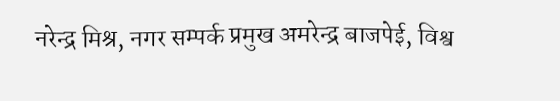नरेन्द्र मिश्र, नगर सम्पर्क प्रमुख अमरेन्द्र बाजपेई, विश्व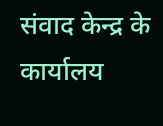संवाद केन्द्र के कार्यालय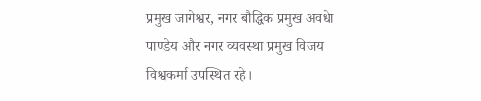प्रमुख जागेश्वर, नगर बौद्धिक प्रमुख अवधेा पाण्डेय और नगर व्यवस्था प्रमुख विजय विश्वकर्मा उपस्थित रहे।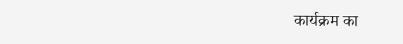कार्यक्रम का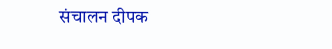संचालन दीपक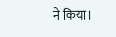ने किया।